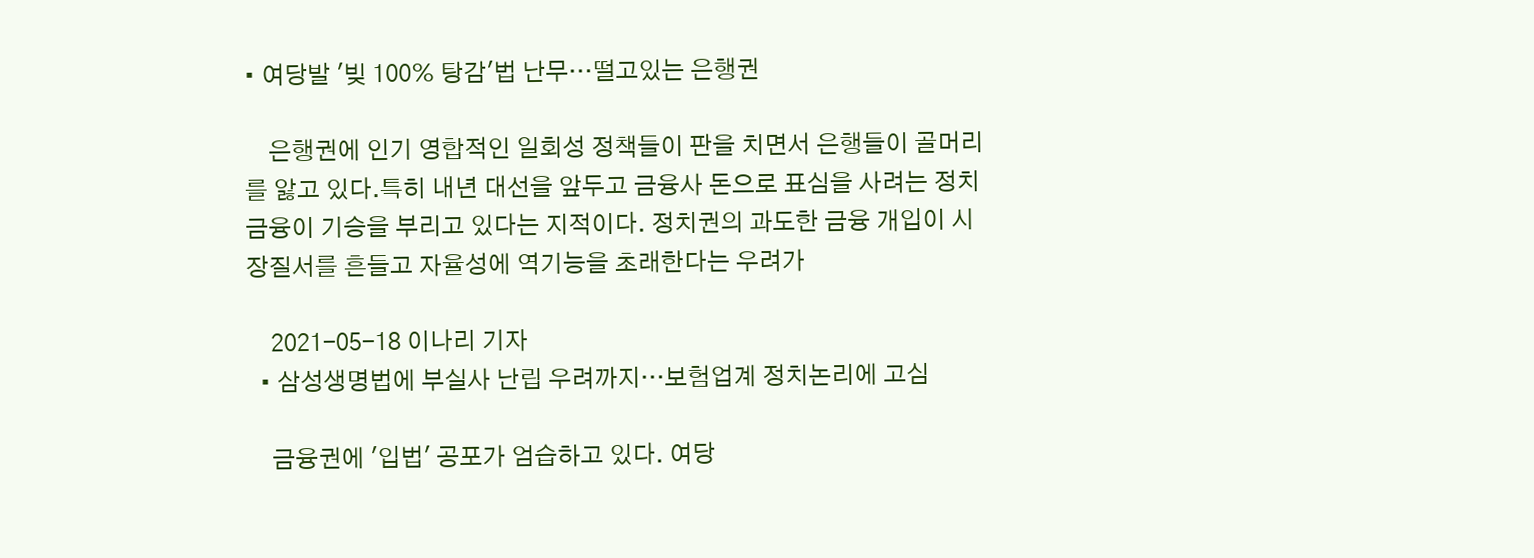• 여당발 '빚 100% 탕감'법 난무…떨고있는 은행권

    은행권에 인기 영합적인 일회성 정책들이 판을 치면서 은행들이 골머리를 앓고 있다.특히 내년 대선을 앞두고 금융사 돈으로 표심을 사려는 정치금융이 기승을 부리고 있다는 지적이다. 정치권의 과도한 금융 개입이 시장질서를 흔들고 자율성에 역기능을 초래한다는 우려가

    2021-05-18 이나리 기자
  • 삼성생명법에 부실사 난립 우려까지…보험업계 정치논리에 고심

    금융권에 '입법' 공포가 엄습하고 있다. 여당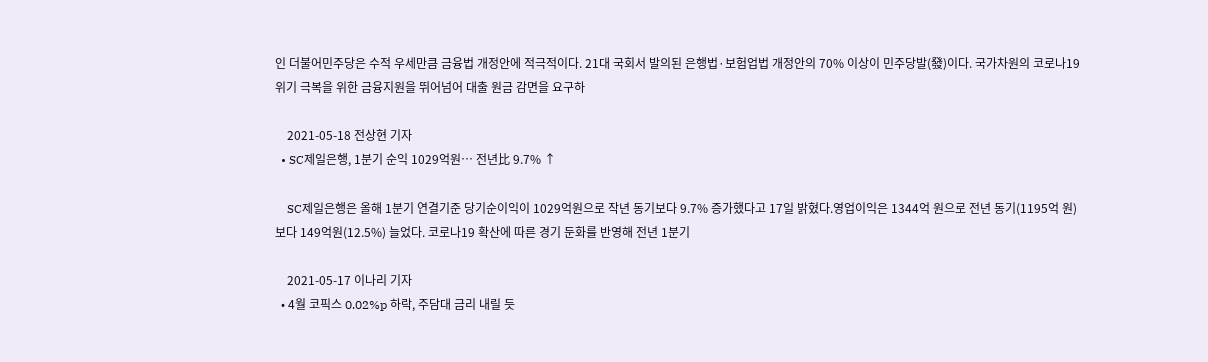인 더불어민주당은 수적 우세만큼 금융법 개정안에 적극적이다. 21대 국회서 발의된 은행법·보험업법 개정안의 70% 이상이 민주당발(發)이다. 국가차원의 코로나19 위기 극복을 위한 금융지원을 뛰어넘어 대출 원금 감면을 요구하

    2021-05-18 전상현 기자
  • SC제일은행, 1분기 순익 1029억원… 전년比 9.7% ↑

    SC제일은행은 올해 1분기 연결기준 당기순이익이 1029억원으로 작년 동기보다 9.7% 증가했다고 17일 밝혔다.영업이익은 1344억 원으로 전년 동기(1195억 원)보다 149억원(12.5%) 늘었다. 코로나19 확산에 따른 경기 둔화를 반영해 전년 1분기

    2021-05-17 이나리 기자
  • 4월 코픽스 0.02%p 하락, 주담대 금리 내릴 듯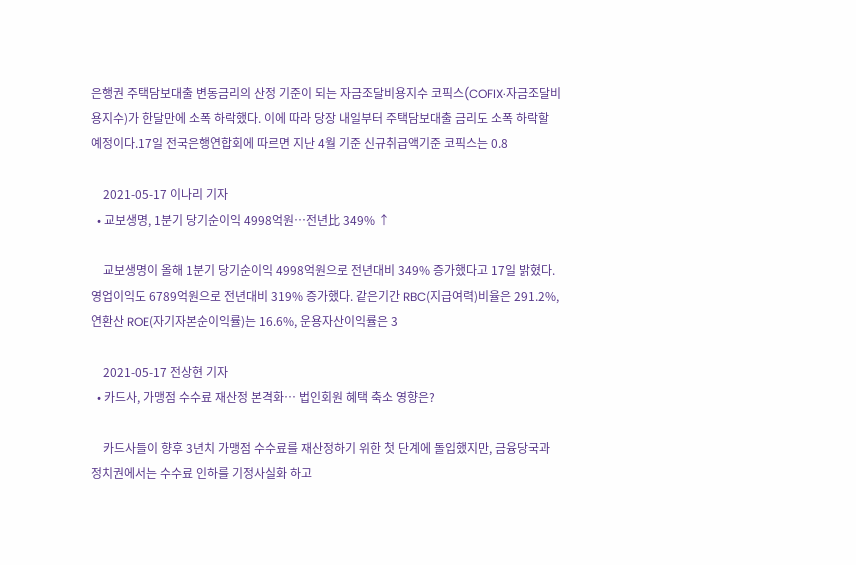은행권 주택담보대출 변동금리의 산정 기준이 되는 자금조달비용지수 코픽스(COFIX·자금조달비용지수)가 한달만에 소폭 하락했다. 이에 따라 당장 내일부터 주택담보대출 금리도 소폭 하락할 예정이다.17일 전국은행연합회에 따르면 지난 4월 기준 신규취급액기준 코픽스는 0.8

    2021-05-17 이나리 기자
  • 교보생명, 1분기 당기순이익 4998억원…전년比 349% ↑

    교보생명이 올해 1분기 당기순이익 4998억원으로 전년대비 349% 증가했다고 17일 밝혔다.영업이익도 6789억원으로 전년대비 319% 증가했다. 같은기간 RBC(지급여력)비율은 291.2%, 연환산 ROE(자기자본순이익률)는 16.6%, 운용자산이익률은 3

    2021-05-17 전상현 기자
  • 카드사, 가맹점 수수료 재산정 본격화… 법인회원 혜택 축소 영향은?

    카드사들이 향후 3년치 가맹점 수수료를 재산정하기 위한 첫 단계에 돌입했지만, 금융당국과 정치권에서는 수수료 인하를 기정사실화 하고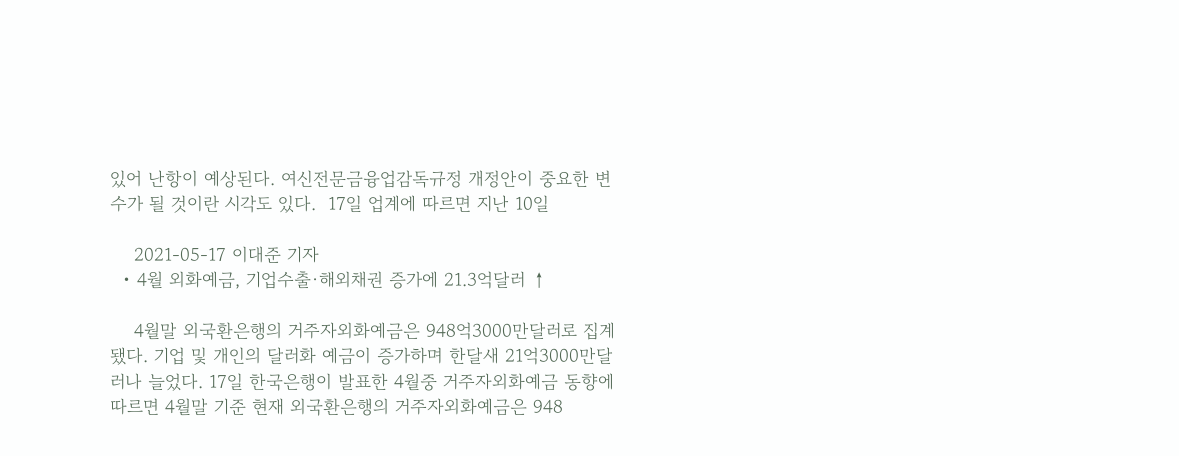있어 난항이 예상된다. 여신전문금융업감독규정 개정안이 중요한 변수가 될 것이란 시각도 있다.  17일 업계에 따르면 지난 10일

    2021-05-17 이대준 기자
  • 4월 외화예금, 기업수출·해외채권 증가에 21.3억달러 ↑

    4월말 외국환은행의 거주자외화예금은 948억3000만달러로 집계됐다. 기업 및 개인의 달러화 예금이 증가하며 한달새 21억3000만달러나 늘었다. 17일 한국은행이 발표한 4월중 거주자외화예금 동향에 따르면 4월말 기준 현재 외국환은행의 거주자외화예금은 948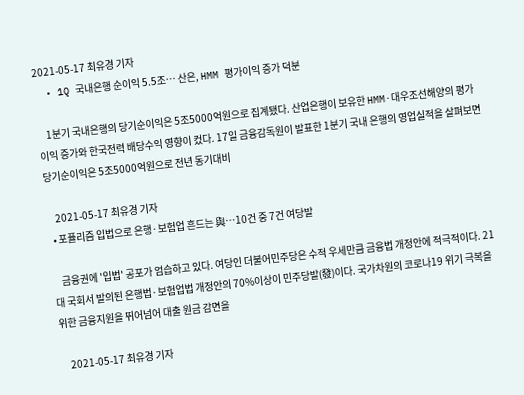2021-05-17 최유경 기자
  • 1Q 국내은행 순이익 5.5조… 산은, HMM 평가이익 증가 덕분

    1분기 국내은행의 당기순이익은 5조5000억원으로 집계됐다. 산업은행이 보유한 HMM·대우조선해양의 평가이익 증가와 한국전력 배당수익 영향이 컸다. 17일 금융감독원이 발표한 1분기 국내 은행의 영업실적을 살펴보면 당기순이익은 5조5000억원으로 전년 동기대비

    2021-05-17 최유경 기자
  • 포퓰리즘 입법으로 은행·보험업 흔드는 與…10건 중 7건 여당발

    금융권에 '입법' 공포가 엄습하고 있다. 여당인 더불어민주당은 수적 우세만큼 금융법 개정안에 적극적이다. 21대 국회서 발의된 은행법·보험업법 개정안의 70%이상이 민주당발(發)이다. 국가차원의 코로나19 위기 극복을 위한 금융지원을 뛰어넘어 대출 원금 감면을

    2021-05-17 최유경 기자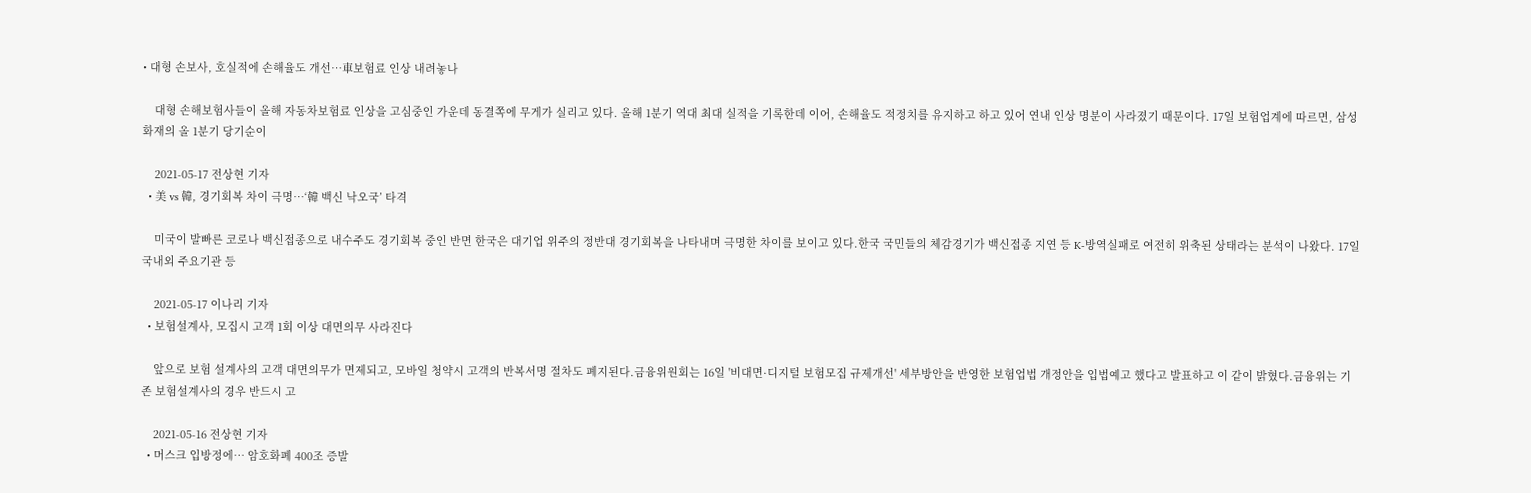• 대형 손보사, 호실적에 손해율도 개선…車보험료 인상 내려놓나

    대형 손해보험사들이 올해 자동차보험료 인상을 고심중인 가운데 동결쪽에 무게가 실리고 있다. 올해 1분기 역대 최대 실적을 기록한데 이어, 손해율도 적정치를 유지하고 하고 있어 연내 인상 명분이 사라졌기 때문이다. 17일 보험업계에 따르면, 삼성화재의 올 1분기 당기순이

    2021-05-17 전상현 기자
  • 美 vs 韓, 경기회복 차이 극명…‘韓 백신 낙오국’ 타격

    미국이 발빠른 코로나 백신접종으로 내수주도 경기회복 중인 반면 한국은 대기업 위주의 정반대 경기회복을 나타내며 극명한 차이를 보이고 있다.한국 국민들의 체감경기가 백신접종 지연 등 K-방역실패로 여전히 위축된 상태라는 분석이 나왔다. 17일 국내외 주요기관 등

    2021-05-17 이나리 기자
  • 보험설계사, 모집시 고객 1회 이상 대면의무 사라진다

    앞으로 보험 설계사의 고객 대면의무가 면제되고, 모바일 청약시 고객의 반복서명 절차도 폐지된다.금융위원회는 16일 '비대면·디지털 보험모집 규제개선' 세부방안을 반영한 보험업법 개정안을 입법예고 했다고 발표하고 이 같이 밝혔다.금융위는 기존 보험설계사의 경우 반드시 고

    2021-05-16 전상현 기자
  • 머스크 입방정에… 암호화폐 400조 증발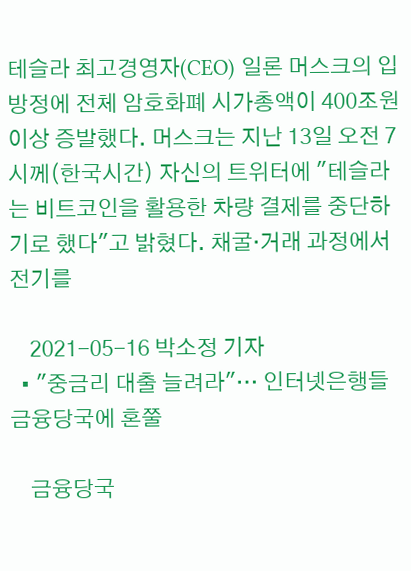테슬라 최고경영자(CEO) 일론 머스크의 입방정에 전체 암호화폐 시가총액이 400조원 이상 증발했다. 머스크는 지난 13일 오전 7시께(한국시간) 자신의 트위터에 "테슬라는 비트코인을 활용한 차량 결제를 중단하기로 했다"고 밝혔다. 채굴·거래 과정에서 전기를

    2021-05-16 박소정 기자
  • "중금리 대출 늘려라"… 인터넷은행들 금융당국에 혼쭐

    금융당국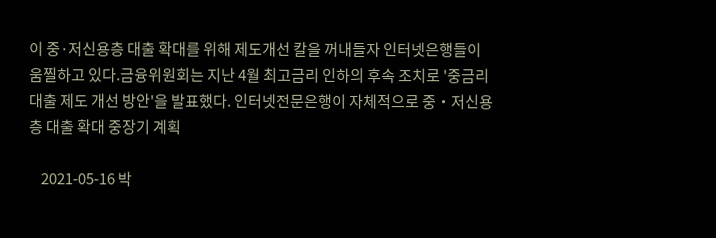이 중·저신용층 대출 확대를 위해 제도개선 칼을 꺼내들자 인터넷은행들이 움찔하고 있다.금융위원회는 지난 4월 최고금리 인하의 후속 조치로 '중금리 대출 제도 개선 방안'을 발표했다. 인터넷전문은행이 자체적으로 중‧저신용층 대출 확대 중장기 계획

    2021-05-16 박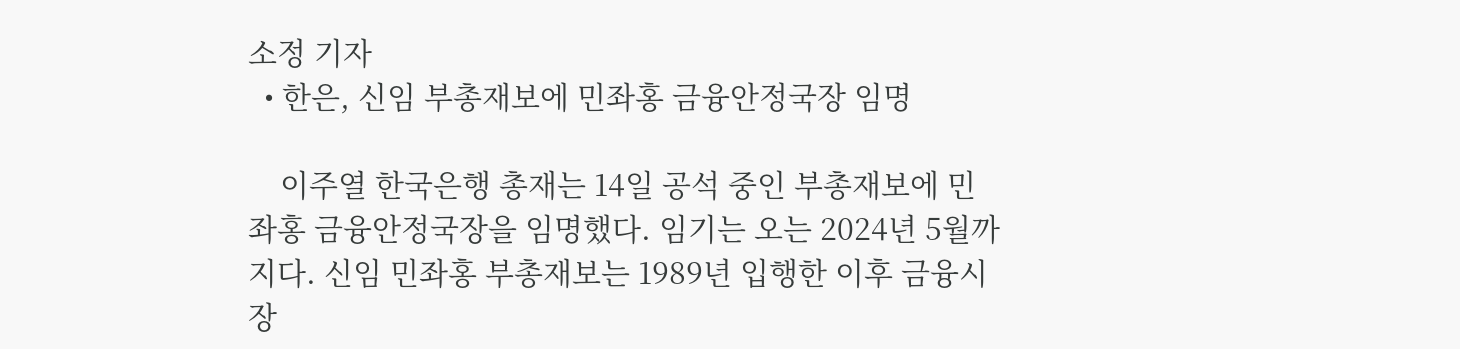소정 기자
  • 한은, 신임 부총재보에 민좌홍 금융안정국장 임명

    이주열 한국은행 총재는 14일 공석 중인 부총재보에 민좌홍 금융안정국장을 임명했다. 임기는 오는 2024년 5월까지다. 신임 민좌홍 부총재보는 1989년 입행한 이후 금융시장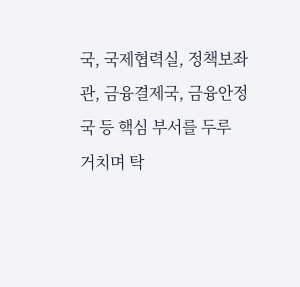국, 국제협력실, 정책보좌관, 금융결제국, 금융안정국 등 핵심 부서를 두루 거치며 탁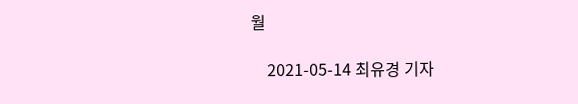월

    2021-05-14 최유경 기자